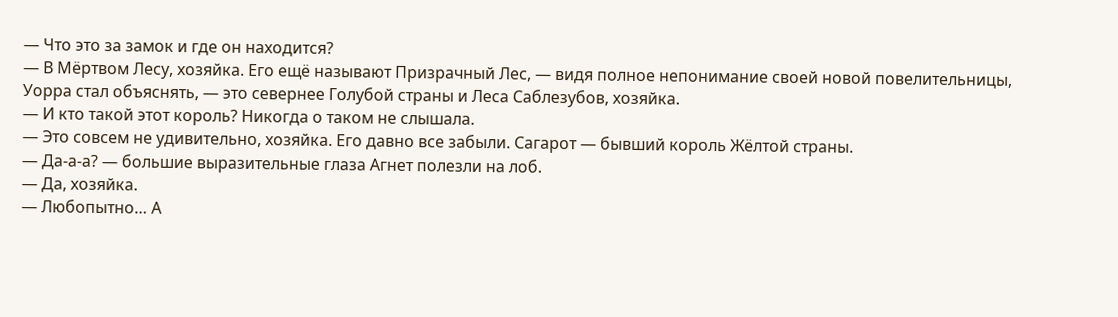— Что это за замок и где он находится?
— В Мёртвом Лесу, хозяйка. Его ещё называют Призрачный Лес, — видя полное непонимание своей новой повелительницы, Уорра стал объяснять, — это севернее Голубой страны и Леса Саблезубов, хозяйка.
— И кто такой этот король? Никогда о таком не слышала.
— Это совсем не удивительно, хозяйка. Его давно все забыли. Сагарот — бывший король Жёлтой страны.
— Да-а-а? — большие выразительные глаза Агнет полезли на лоб.
— Да, хозяйка.
— Любопытно… А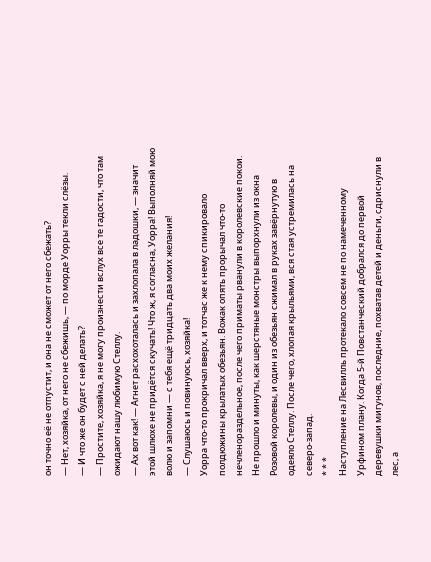он точно её не отпустит, и она не сможет от него сбежать?
— Нет, хозяйка, от него не сбежишь, — по морде Уорры текли слёзы.
— И что же он будет с ней делать?
— Простите, хозяйка, я не могу произнести вслух все те гадости, что там ожидают нашу любимую Стеллу.
— Ах вот как! — Агнет расхохоталась и захлопала в ладошки, — значит этой шлюхе не придётся скучать! Что ж, я согласна, Уорра! Выполняй мою волю и запомни — с тебя ещё тридцать два моих желания!
— Слушаюсь и повинуюсь, хозяйка!
Уорра что-то прокричал вверх, и тотчас же к нему спикировало полдюжины крылатых обезьян. Вожак опять прорычал что-то нечленораздельное, после чего приматы рванули в королевские покои. Не прошло и минуты, как шерстяные монстры выпорхнули из окна Розовой королевы, и один из обезьян сжимал в руках завёрнутую в одеяло Стеллу. После чего, хлопая крыльями, вся стая устремилась на северо-запад.
* * *
Наступление на Лесвилль протекало совсем не по намеченному Урфином плану. Когда 5-й Повстанческий добрался до первой деревушки мигунов, последние, похватав детей и деньги, сдриснули в лес, а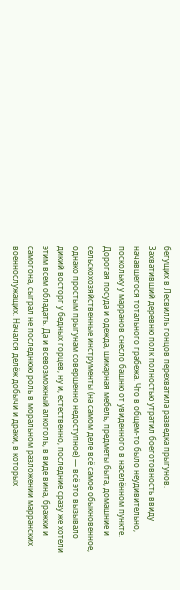бегущих в Лесвилль гонцов перехватила разведка прыгунов.
Захвативший деревню полк полностью утратил боеготовность ввиду начавшегося тотального грабежа. Что в общем-то было неудивительно, поскольку у марранов снесло башню от увиденного в населённом пункте. Дорогая посуда и одежда, шикарная мебель, предметы быта, домашние и сельскохозяйственные инструменты (на самом деле всё самое обыкновенное, однако простым прыгунам совершенно недоступное) — всё это вызывало дикий восторг у бедных горцев, ну и, естественно, последние сразу же хотели этим всем обладать. Да и всевозможный алкоголь, в виде вина, бражки и самогона, сыграл не последнюю роль в моральном разложении марранских военнослужащих. Начался делёж добычи и драки, в которых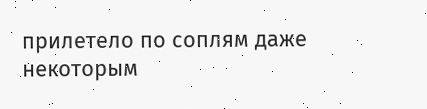прилетело по соплям даже некоторым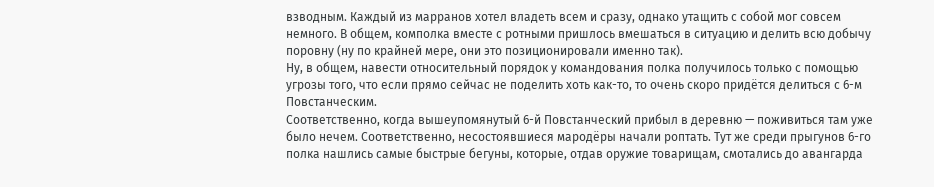взводным. Каждый из марранов хотел владеть всем и сразу, однако утащить с собой мог совсем немного. В общем, комполка вместе с ротными пришлось вмешаться в ситуацию и делить всю добычу поровну (ну по крайней мере, они это позиционировали именно так).
Ну, в общем, навести относительный порядок у командования полка получилось только с помощью угрозы того, что если прямо сейчас не поделить хоть как-то, то очень скоро придётся делиться с 6-м Повстанческим.
Соответственно, когда вышеупомянутый 6-й Повстанческий прибыл в деревню — поживиться там уже было нечем. Соответственно, несостоявшиеся мародёры начали роптать. Тут же среди прыгунов 6-го полка нашлись самые быстрые бегуны, которые, отдав оружие товарищам, смотались до авангарда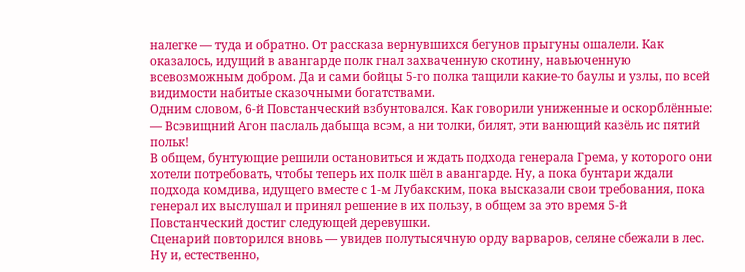налегке — туда и обратно. От рассказа вернувшихся бегунов прыгуны ошалели. Как оказалось, идущий в авангарде полк гнал захваченную скотину, навьюченную всевозможным добром. Да и сами бойцы 5-го полка тащили какие-то баулы и узлы, по всей видимости набитые сказочными богатствами.
Одним словом, 6-й Повстанческий взбунтовался. Как говорили униженные и оскорблённые:
— Всэвищний Агон паслаль дабыща всэм, а ни толки, билят, эти ванющий казёль ис пятий польк!
В общем, бунтующие решили остановиться и ждать подхода генерала Грема, у которого они хотели потребовать, чтобы теперь их полк шёл в авангарде. Ну, а пока бунтари ждали подхода комдива, идущего вместе с 1-м Лубакским, пока высказали свои требования, пока генерал их выслушал и принял решение в их пользу, в общем за это время 5-й Повстанческий достиг следующей деревушки.
Сценарий повторился вновь — увидев полутысячную орду варваров, селяне сбежали в лес. Ну и, естественно,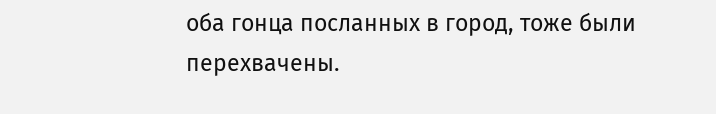оба гонца посланных в город, тоже были перехвачены.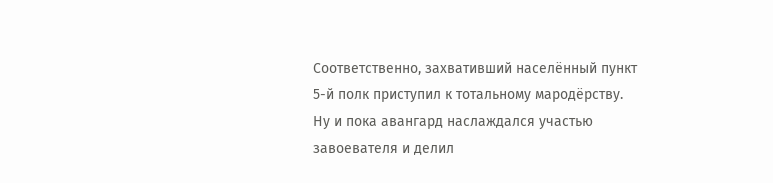Соответственно, захвативший населённый пункт 5-й полк приступил к тотальному мародёрству. Ну и пока авангард наслаждался участью завоевателя и делил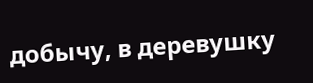добычу, в деревушку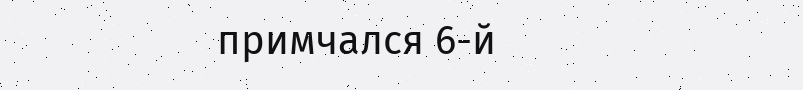примчался 6-й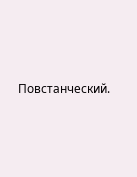Повстанческий.